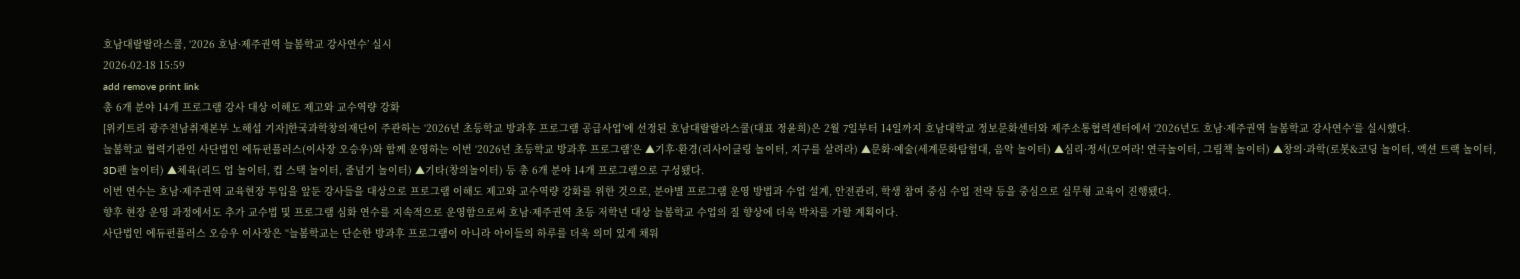호남대랄랄라스쿨, ‘2026 호남·제주권역 늘봄학교 강사연수’ 실시
2026-02-18 15:59
add remove print link
총 6개 분야 14개 프로그램 강사 대상 이해도 제고와 교수역량 강화
[위키트리 광주전남취재본부 노해섭 기자]한국과학창의재단이 주관하는 ‘2026년 초등학교 방과후 프로그램 공급사업’에 선정된 호남대랄랄라스쿨(대표 정윤희)은 2월 7일부터 14일까지 호남대학교 정보문화센터와 제주소통협력센터에서 ‘2026년도 호남·제주권역 늘봄학교 강사연수’를 실시했다.
늘봄학교 협력기관인 사단법인 에듀펀플러스(이사장 오승우)와 함께 운영하는 이번 ‘2026년 초등학교 방과후 프로그램’은 ▲기후·환경(리사이클링 놀이터, 지구를 살려라) ▲문화·예술(세계문화탐험대, 음악 놀이터) ▲심리·정서(모여라! 연극놀이터, 그림책 놀이터) ▲창의·과학(로봇&코딩 놀이터, 액션 트랙 놀이터, 3D펜 놀이터) ▲체육(리드 업 놀이터, 컵 스택 놀이터, 줄넘기 놀이터) ▲기타(창의놀이터) 등 총 6개 분야 14개 프로그램으로 구성됐다.
이번 연수는 호남·제주권역 교육현장 투입을 앞둔 강사들을 대상으로 프로그램 이해도 제고와 교수역량 강화를 위한 것으로, 분야별 프로그램 운영 방법과 수업 설계, 안전관리, 학생 참여 중심 수업 전략 등을 중심으로 실무형 교육이 진행됐다.
향후 현장 운영 과정에서도 추가 교수법 및 프로그램 심화 연수를 지속적으로 운영함으로써 호남·제주권역 초등 저학년 대상 늘봄학교 수업의 질 향상에 더욱 박차를 가할 계획이다.
사단법인 에듀펀플러스 오승우 이사장은 “늘봄학교는 단순한 방과후 프로그램이 아니라 아이들의 하루를 더욱 의미 있게 채워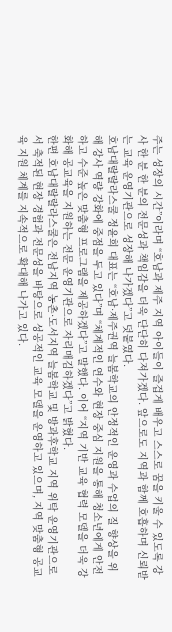주는 성장의 시간”이라며 “호남과 제주 지역 아이들이 즐겁게 배우고 스스로 꿈을 키울 수 있도록 강사 한 분 한 분의 전문성과 책임감을 더욱 단단히 다져가겠다. 앞으로도 지역과 함께 호흡하며 신뢰받는 교육 운영기관으로 성장해 나가겠다”고 덧붙였다.
호남대랄랄라스쿨 정윤희 대표는 “호남·제주권역 늘봄학교의 안정적인 운영과 수업의 질 향상을 위해 강사 역량 강화에 중점을 두고 있다”며 “체계적인 연수와 현장 중심 지원을 통해 청소년에게 안전하고 수준 높은 맞춤형 프로그램을 제공하겠다”고 말했다. 이어 “지역 기반 교육 협력 모델을 더욱 강화해 공교육을 지원하는 전문 운영기관으로 자리매김하겠다”고 밝혔다.
한편 호남대랄랄라스쿨은 전남지역 농촌·도서지역 늘봄학교 및 방과후학교 지역 위탁 운영기관으로서 축적된 현장 경험과 전문성을 바탕으로 성공적인 교육 모델을 운영하고 있으며, 지역 맞춤형 공교육 지원 체계를 지속적으로 확대해 나가고 있다.